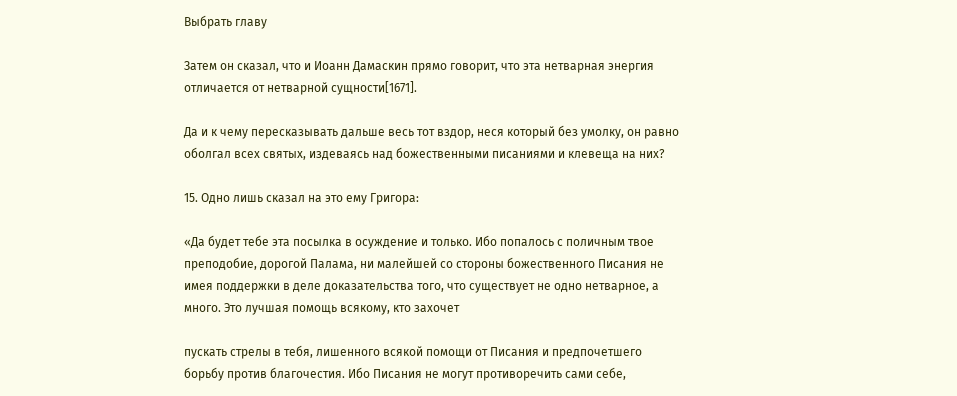Выбрать главу

Затем он сказал, что и Иоанн Дамаскин прямо говорит, что эта нетварная энергия отличается от нетварной сущности[1671].

Да и к чему пересказывать дальше весь тот вздор, неся который без умолку, он равно оболгал всех святых, издеваясь над божественными писаниями и клевеща на них?

15. Одно лишь сказал на это ему Григора:

«Да будет тебе эта посылка в осуждение и только. Ибо попалось с поличным твое преподобие, дорогой Палама, ни малейшей со стороны божественного Писания не имея поддержки в деле доказательства того, что существует не одно нетварное, а много. Это лучшая помощь всякому, кто захочет

пускать стрелы в тебя, лишенного всякой помощи от Писания и предпочетшего борьбу против благочестия. Ибо Писания не могут противоречить сами себе,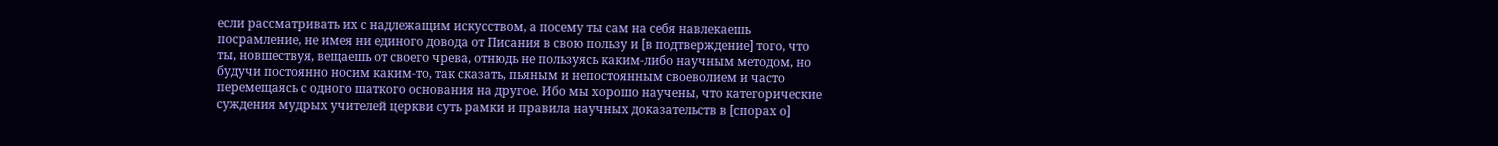если рассматривать их с надлежащим искусством, а посему ты сам на себя навлекаешь посрамление, не имея ни единого довода от Писания в свою пользу и [в подтверждение] того, что ты, новшествуя, вещаешь от своего чрева, отнюдь не пользуясь каким-либо научным методом, но будучи постоянно носим каким-то, так сказать, пьяным и непостоянным своеволием и часто перемещаясь с одного шаткого основания на другое. Ибо мы хорошо научены, что категорические суждения мудрых учителей церкви суть рамки и правила научных доказательств в [спорах о]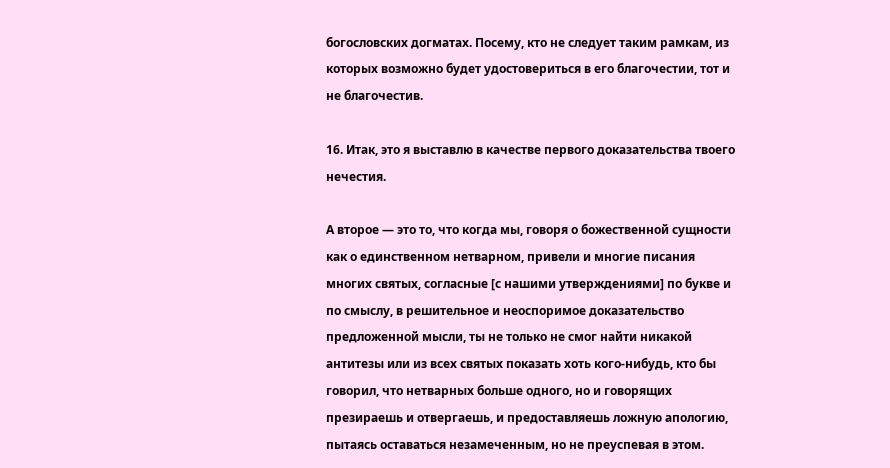богословских догматах. Посему, кто не следует таким рамкам, из которых возможно будет удостовериться в его благочестии, тот и не благочестив.

16. Итак, это я выставлю в качестве первого доказательства твоего нечестия.

А второе — это то, что когда мы, говоря о божественной сущности как о единственном нетварном, привели и многие писания многих святых, согласные [с нашими утверждениями] по букве и по смыслу, в решительное и неоспоримое доказательство предложенной мысли, ты не только не смог найти никакой антитезы или из всех святых показать хоть кого-нибудь, кто бы говорил, что нетварных больше одного, но и говорящих презираешь и отвергаешь, и предоставляешь ложную апологию, пытаясь оставаться незамеченным, но не преуспевая в этом.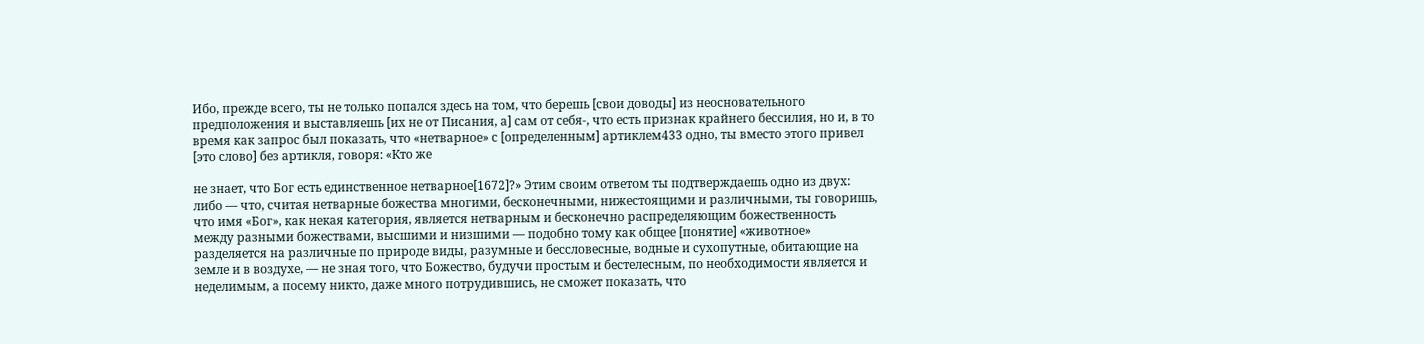Ибо, прежде всего, ты не только попался здесь на том, что берешь [свои доводы] из неосновательного предположения и выставляешь [их не от Писания, а] сам от себя-, что есть признак крайнего бессилия, но и, в то время как запрос был показать, что «нетварное» с [определенным] артиклем433 одно, ты вместо этого привел [это слово] без артикля, говоря: «Кто же

не знает, что Бог есть единственное нетварное[1672]?» Этим своим ответом ты подтверждаешь одно из двух: либо — что, считая нетварные божества многими, бесконечными, нижестоящими и различными, ты говоришь, что имя «Бог», как некая категория, является нетварным и бесконечно распределяющим божественность между разными божествами, высшими и низшими — подобно тому как общее [понятие] «животное» разделяется на различные по природе виды, разумные и бессловесные, водные и сухопутные, обитающие на земле и в воздухе, — не зная того, что Божество, будучи простым и бестелесным, по необходимости является и неделимым, а посему никто, даже много потрудившись, не сможет показать, что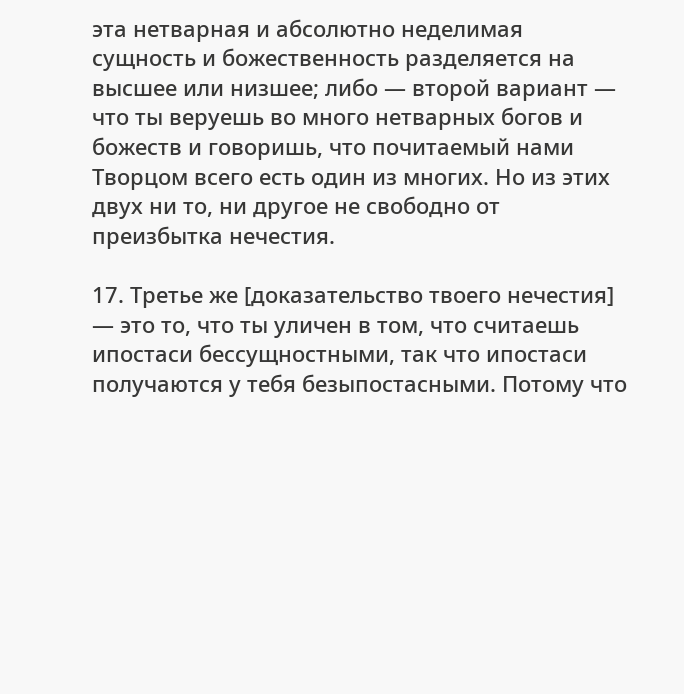эта нетварная и абсолютно неделимая сущность и божественность разделяется на высшее или низшее; либо — второй вариант — что ты веруешь во много нетварных богов и божеств и говоришь, что почитаемый нами Творцом всего есть один из многих. Но из этих двух ни то, ни другое не свободно от преизбытка нечестия.

17. Третье же [доказательство твоего нечестия] — это то, что ты уличен в том, что считаешь ипостаси бессущностными, так что ипостаси получаются у тебя безыпостасными. Потому что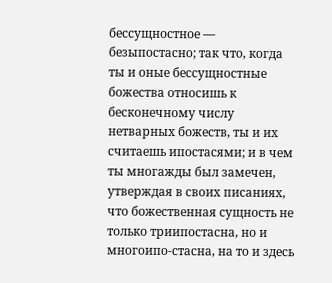бессущностное — безыпостасно; так что, когда ты и оные бессущностные божества относишь к бесконечному числу нетварных божеств, ты и их считаешь ипостасями; и в чем ты многажды был замечен, утверждая в своих писаниях, что божественная сущность не только триипостасна, но и многоипо-стасна, на то и здесь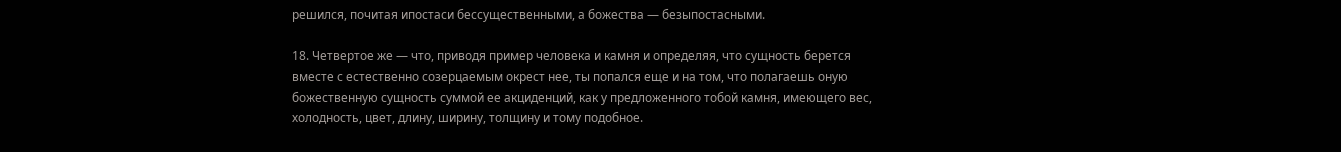решился, почитая ипостаси бессущественными, а божества — безыпостасными.

18. Четвертое же — что, приводя пример человека и камня и определяя, что сущность берется вместе с естественно созерцаемым окрест нее, ты попался еще и на том, что полагаешь оную божественную сущность суммой ее акциденций, как у предложенного тобой камня, имеющего вес, холодность, цвет, длину, ширину, толщину и тому подобное.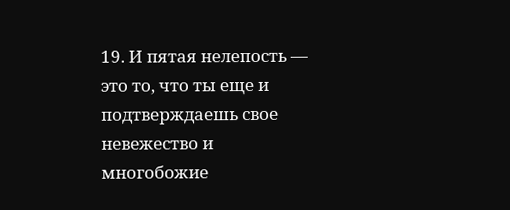19. И пятая нелепость — это то, что ты еще и подтверждаешь свое невежество и многобожие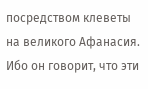посредством клеветы на великого Афанасия. Ибо он говорит, что эти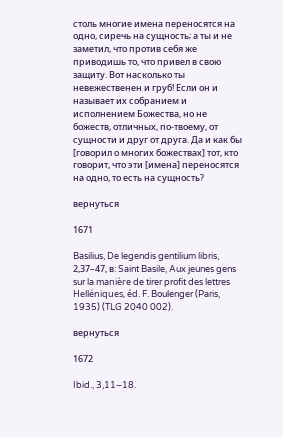столь многие имена переносятся на одно, сиречь на сущность; а ты и не заметил, что против себя же приводишь то, что привел в свою защиту. Вот насколько ты невежественен и груб! Если он и называет их собранием и исполнением Божества, но не божеств, отличных, по-твоему, от сущности и друг от друга. Да и как бы [говорил о многих божествах] тот, кто говорит, что эти [имена] переносятся на одно, то есть на сущность?

вернуться

1671

Basilius, De legendis gentilium libris, 2,37–47, в: Saint Basile, Aux jeunes gens sur la manière de tirer profit des lettres Helléniques, éd. F. Boulenger (Paris, 1935) (TLG 2040 002).

вернуться

1672

Ibid., 3,11–18.